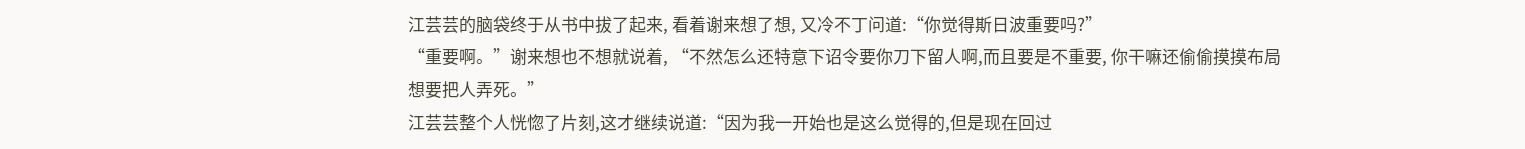江芸芸的脑袋终于从书中拔了起来, 看着谢来想了想, 又冷不丁问道:“你觉得斯日波重要吗?”
“重要啊。”谢来想也不想就说着, “不然怎么还特意下诏令要你刀下留人啊,而且要是不重要, 你干嘛还偷偷摸摸布局想要把人弄死。”
江芸芸整个人恍惚了片刻,这才继续说道:“因为我一开始也是这么觉得的,但是现在回过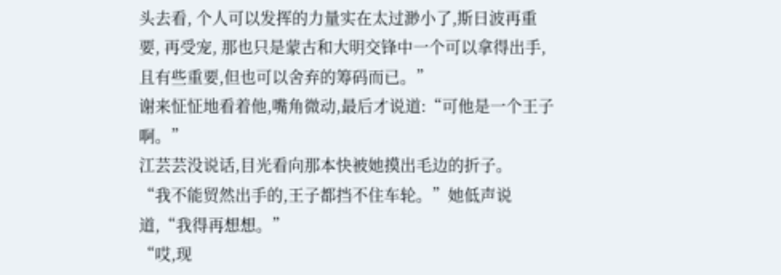头去看, 个人可以发挥的力量实在太过渺小了,斯日波再重要, 再受宠, 那也只是蒙古和大明交锋中一个可以拿得出手, 且有些重要,但也可以舍弃的筹码而已。”
谢来怔怔地看着他,嘴角微动,最后才说道:“可他是一个王子啊。”
江芸芸没说话,目光看向那本快被她摸出毛边的折子。
“我不能贸然出手的,王子都挡不住车轮。”她低声说道,“我得再想想。”
“哎,现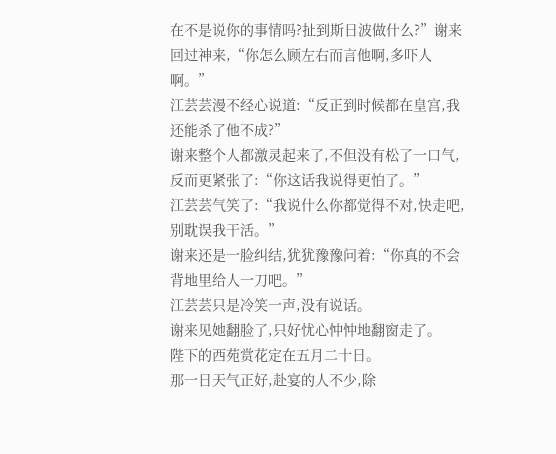在不是说你的事情吗?扯到斯日波做什么?”谢来回过神来,“你怎么顾左右而言他啊,多吓人啊。”
江芸芸漫不经心说道:“反正到时候都在皇宫,我还能杀了他不成?”
谢来整个人都激灵起来了,不但没有松了一口气,反而更紧张了:“你这话我说得更怕了。”
江芸芸气笑了:“我说什么你都觉得不对,快走吧,别耽误我干活。”
谢来还是一脸纠结,犹犹豫豫问着:“你真的不会背地里给人一刀吧。”
江芸芸只是冷笑一声,没有说话。
谢来见她翻脸了,只好忧心忡忡地翻窗走了。
陛下的西苑赏花定在五月二十日。
那一日天气正好,赴宴的人不少,除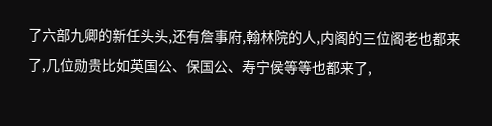了六部九卿的新任头头,还有詹事府,翰林院的人,内阁的三位阁老也都来了,几位勋贵比如英国公、保国公、寿宁侯等等也都来了,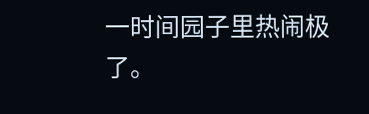一时间园子里热闹极了。